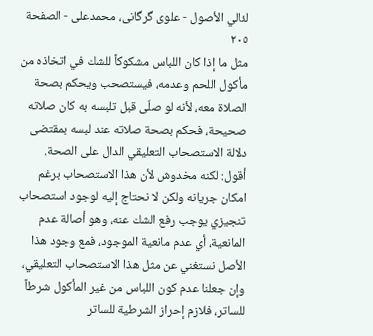لئالي الأصول - علوی گرگانی، محمدعلی - الصفحة ٢٠٥
مثل ما إذا كان اللباس مشكوكاً للشك في اتخاذه من مأكول اللحم وعدمه، فيستصحب ويحكم بصحة الصلاة معه، لأنه لو صلّى قبل تلبسه به كان صلاته صحيحة، فحكم بصحة صلاته عند لبسه بمقتضى دلالة الاستصحاب التعليقي الدال على الصحة.
أقول: لكنه مخدوش لأن هذا الاستصحاب برغم امكان جريانه ولكن لا نحتاج إليه لوجود استصحاب تنجيزي يوجب رفع الشك عنه، وهو أصالة عدم المانعية، أي عدم مانعية الموجود، فمع وجود هذا الأصل نستغني عن مثل هذا الاستصحاب التعليقي، وإن جعلنا عدم كون اللباس من غير المأكول شرطاً للساتر، فلازم إحراز الشرطية للساتر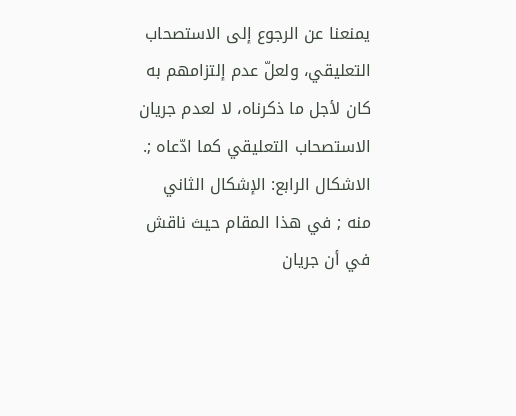يمنعنا عن الرجوع إلى الاستصحاب التعليقي، ولعلّ عدم إلتزامهم به كان لأجل ما ذكرناه، لا لعدم جريان الاستصحاب التعليقي كما ادّعاه ;.
الاشكال الرابع: الإشكال الثاني منه ; في هذا المقام حيث ناقش في أن جريان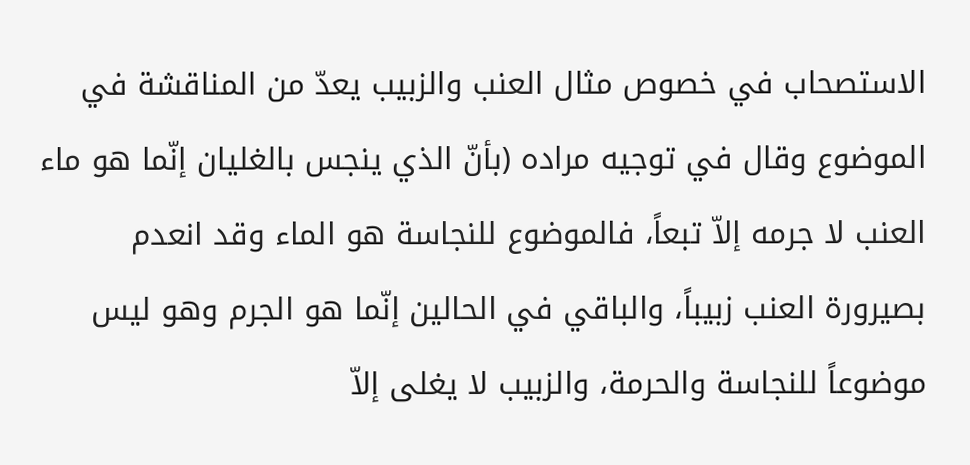الاستصحاب في خصوص مثال العنب والزبيب يعدّ من المناقشة في الموضوع وقال في توجيه مراده (بأنّ الذي ينجس بالغليان إنّما هو ماء العنب لا جرمه إلاّ تبعاً، فالموضوع للنجاسة هو الماء وقد انعدم بصيرورة العنب زبيباً، والباقي في الحالين إنّما هو الجرم وهو ليس موضوعاً للنجاسة والحرمة، والزبيب لا يغلى إلاّ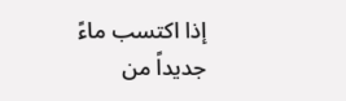إذا اكتسب ماءً جديداً من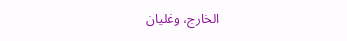الخارج، وغليان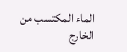الماء المكتسب من الخارج